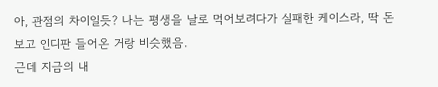아, 관점의 차이일듯? 나는 평생을 날로 먹어보려다가 실패한 케이스라, 딱 돈 보고 인디판 들어온 거랑 비슷했음.
근데 지금의 내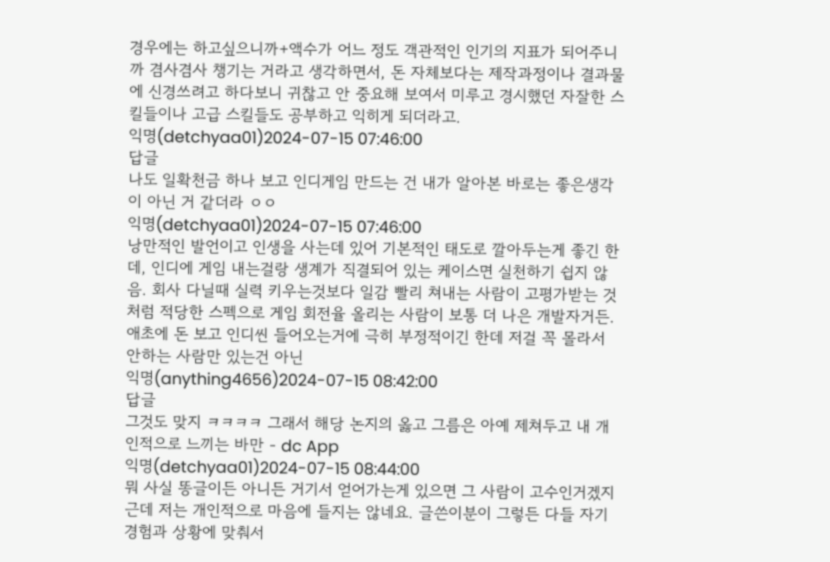경우에는 하고싶으니까+액수가 어느 정도 객관적인 인기의 지표가 되어주니까 겸사겸사 챙기는 거라고 생각하면서, 돈 자체보다는 제작과정이나 결과물에 신경쓰려고 하다보니 귀찮고 안 중요해 보여서 미루고 경시했던 자잘한 스킬들이나 고급 스킬들도 공부하고 익히게 되더라고.
익명(detchyaa01)2024-07-15 07:46:00
답글
나도 일확천금 하나 보고 인디게임 만드는 건 내가 알아본 바로는 좋은생각이 아닌 거 같더라 ㅇㅇ
익명(detchyaa01)2024-07-15 07:46:00
낭만적인 발언이고 인생을 사는데 있어 기본적인 태도로 깔아두는게 좋긴 한데, 인디에 게임 내는걸랑 생계가 직결되어 있는 케이스면 실천하기 쉽지 않음. 회사 다닐때 실력 키우는것보다 일감 빨리 쳐내는 사람이 고평가받는 것처럼 적당한 스펙으로 게임 회전율 올리는 사람이 보통 더 나은 개발자거든. 애초에 돈 보고 인디씬 들어오는거에 극히 부정적이긴 한데 저걸 꼭 몰라서 안하는 사람만 있는건 아닌
익명(anything4656)2024-07-15 08:42:00
답글
그것도 맞지 ㅋㅋㅋㅋ 그래서 해당 논지의 옳고 그름은 아예 제쳐두고 내 개인적으로 느끼는 바만 - dc App
익명(detchyaa01)2024-07-15 08:44:00
뭐 사실 똥글이든 아니든 거기서 얻어가는게 있으면 그 사람이 고수인거겠지
근데 저는 개인적으로 마음에 들지는 않네요. 글쓴이분이 그렇든 다들 자기 경험과 상황에 맞춰서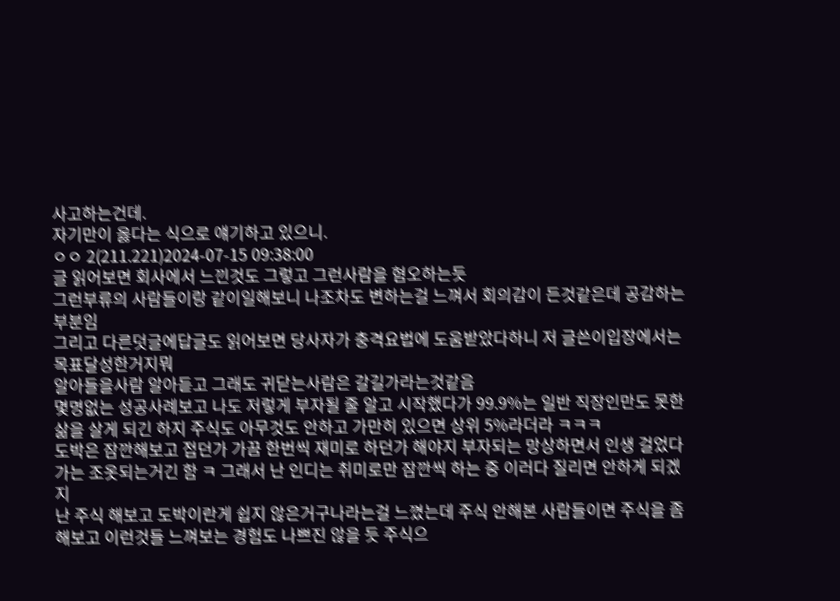사고하는건데.
자기만이 옳다는 식으로 얘기하고 있으니.
ㅇㅇ 2(211.221)2024-07-15 09:38:00
글 읽어보면 회사에서 느낀것도 그렇고 그런사람을 혐오하는듯
그런부류의 사람들이랑 같이일해보니 나조차도 변하는걸 느껴서 회의감이 든것같은데 공감하는 부분임
그리고 다른덧글에답글도 읽어보면 당사자가 충격요법에 도움받았다하니 저 글쓴이입장에서는 목표달성한거지뭐
알아들을사람 알아듣고 그래도 귀닫는사람은 갈길가라는것같음
몇명없는 성공사례보고 나도 저렇게 부자될 줄 알고 시작했다가 99.9%는 일반 직장인만도 못한 삶을 살게 되긴 하지 주식도 아무것도 안하고 가만히 있으면 상위 5%라더라 ㅋㅋㅋ
도박은 잠깐해보고 접던가 가끔 한번씩 재미로 하던가 해야지 부자되는 망상하면서 인생 걸었다가는 조옷되는거긴 함 ㅋ 그래서 난 인디는 취미로만 잠깐씩 하는 중 이러다 질리면 안하게 되겠지
난 주식 해보고 도박이란게 쉽지 않은거구나라는걸 느꼈는데 주식 안해본 사람들이면 주식을 좀 해보고 이런것들 느껴보는 경험도 나쁘진 않을 듯 주식으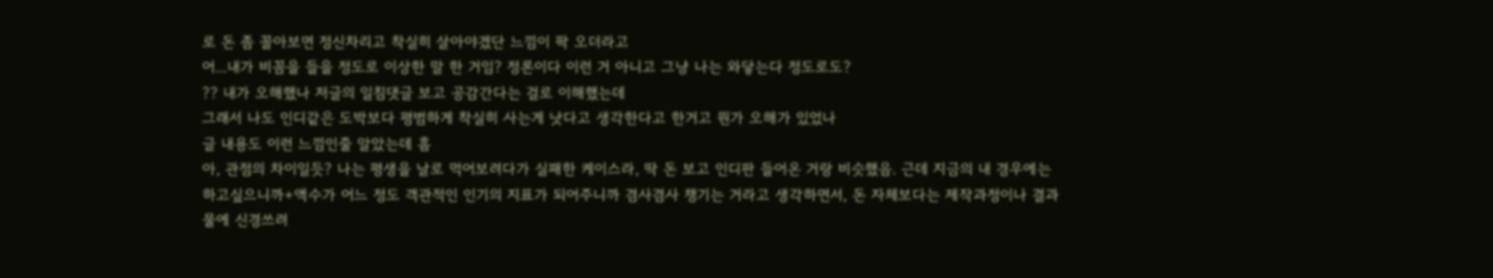로 돈 좀 꼴아보면 정신차리고 착실히 살아야겠단 느낌이 팍 오더라고
어...내가 비꼼을 들을 정도로 이상한 말 한 거임? 정론이다 이런 거 아니고 그냥 나는 와닿는다 정도로도?
?? 내가 오해했나 저글의 일침댓글 보고 공감간다는 걸로 이해했는데
그래서 나도 인디같은 도박보다 평범하게 착실히 사는게 낫다고 생각한다고 한거고 뭔가 오해가 있었나
글 내용도 이런 느낌인줄 알았는데 흠
아, 관점의 차이일듯? 나는 평생을 날로 먹어보려다가 실패한 케이스라, 딱 돈 보고 인디판 들어온 거랑 비슷했음. 근데 지금의 내 경우에는 하고싶으니까+액수가 어느 정도 객관적인 인기의 지표가 되어주니까 겸사겸사 챙기는 거라고 생각하면서, 돈 자체보다는 제작과정이나 결과물에 신경쓰려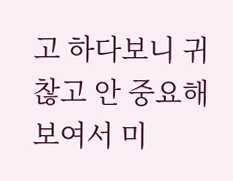고 하다보니 귀찮고 안 중요해 보여서 미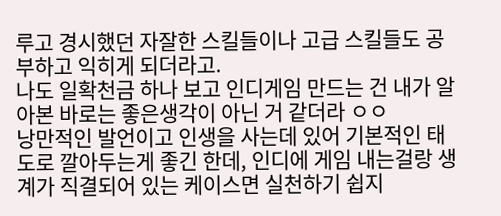루고 경시했던 자잘한 스킬들이나 고급 스킬들도 공부하고 익히게 되더라고.
나도 일확천금 하나 보고 인디게임 만드는 건 내가 알아본 바로는 좋은생각이 아닌 거 같더라 ㅇㅇ
낭만적인 발언이고 인생을 사는데 있어 기본적인 태도로 깔아두는게 좋긴 한데, 인디에 게임 내는걸랑 생계가 직결되어 있는 케이스면 실천하기 쉽지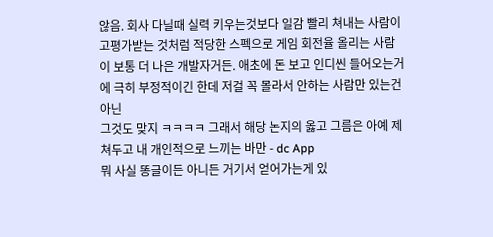않음. 회사 다닐때 실력 키우는것보다 일감 빨리 쳐내는 사람이 고평가받는 것처럼 적당한 스펙으로 게임 회전율 올리는 사람이 보통 더 나은 개발자거든. 애초에 돈 보고 인디씬 들어오는거에 극히 부정적이긴 한데 저걸 꼭 몰라서 안하는 사람만 있는건 아닌
그것도 맞지 ㅋㅋㅋㅋ 그래서 해당 논지의 옳고 그름은 아예 제쳐두고 내 개인적으로 느끼는 바만 - dc App
뭐 사실 똥글이든 아니든 거기서 얻어가는게 있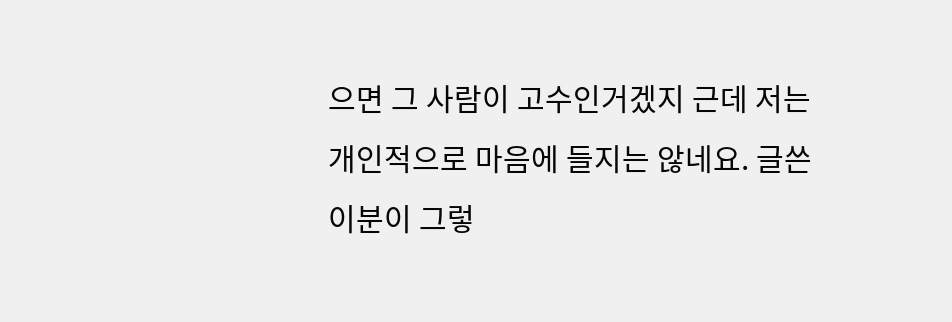으면 그 사람이 고수인거겠지 근데 저는 개인적으로 마음에 들지는 않네요. 글쓴이분이 그렇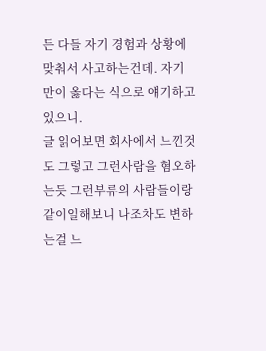든 다들 자기 경험과 상황에 맞춰서 사고하는건데. 자기만이 옳다는 식으로 얘기하고 있으니.
글 읽어보면 회사에서 느낀것도 그렇고 그런사람을 혐오하는듯 그런부류의 사람들이랑 같이일해보니 나조차도 변하는걸 느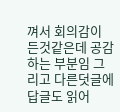껴서 회의감이 든것같은데 공감하는 부분임 그리고 다른덧글에답글도 읽어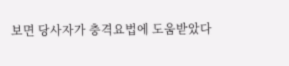보면 당사자가 충격요법에 도움받았다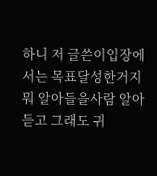하니 저 글쓴이입장에서는 목표달성한거지뭐 알아들을사람 알아듣고 그래도 귀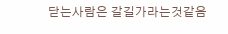닫는사람은 갈길가라는것같음